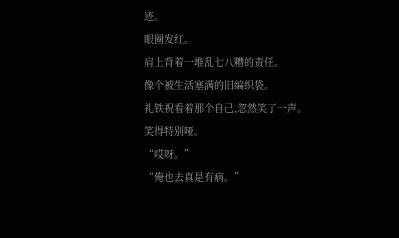迹。
眼圈发红。
肩上背着一堆乱七八糟的责任。
像个被生活塞满的旧编织袋。
礼铁祝看着那个自己,忽然笑了一声。
笑得特别哑。
“哎呀。”
“俺也去真是有病。”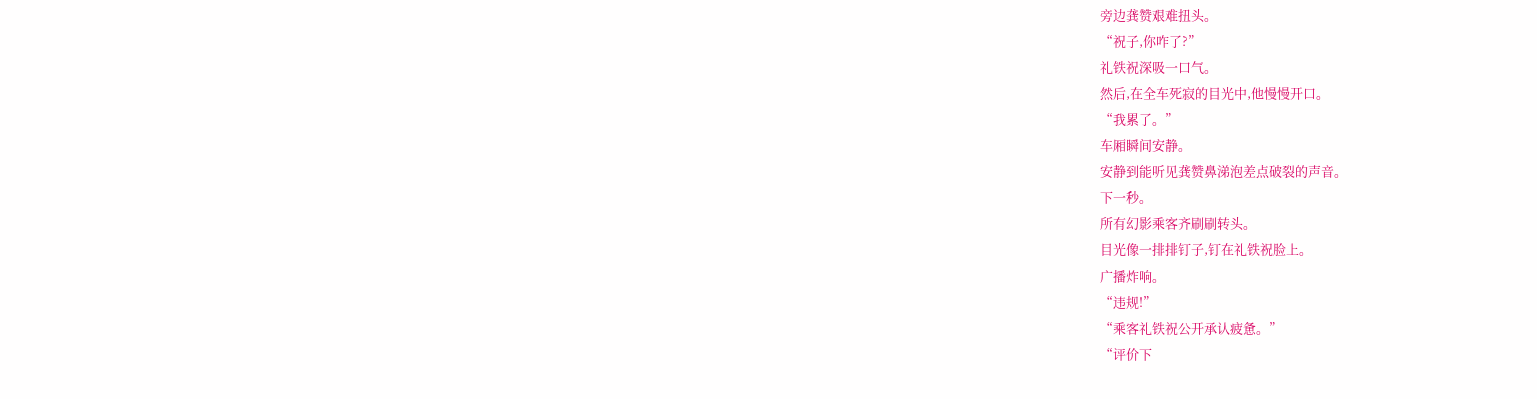旁边龚赞艰难扭头。
“祝子,你咋了?”
礼铁祝深吸一口气。
然后,在全车死寂的目光中,他慢慢开口。
“我累了。”
车厢瞬间安静。
安静到能听见龚赞鼻涕泡差点破裂的声音。
下一秒。
所有幻影乘客齐刷刷转头。
目光像一排排钉子,钉在礼铁祝脸上。
广播炸响。
“违规!”
“乘客礼铁祝公开承认疲惫。”
“评价下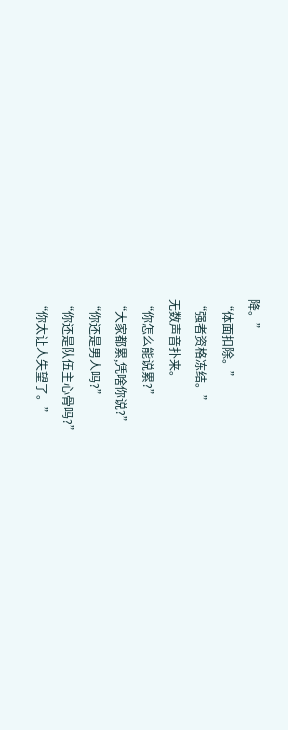降。”
“体面扣除。”
“强者资格冻结。”
无数声音扑来。
“你怎么能说累?”
“大家都累,凭啥你说?”
“你还是男人吗?”
“你还是队伍主心骨吗?”
“你太让人失望了。”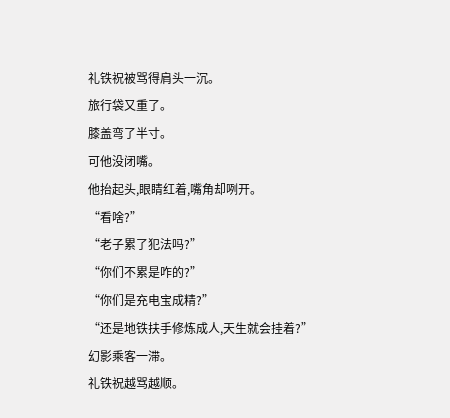礼铁祝被骂得肩头一沉。
旅行袋又重了。
膝盖弯了半寸。
可他没闭嘴。
他抬起头,眼睛红着,嘴角却咧开。
“看啥?”
“老子累了犯法吗?”
“你们不累是咋的?”
“你们是充电宝成精?”
“还是地铁扶手修炼成人,天生就会挂着?”
幻影乘客一滞。
礼铁祝越骂越顺。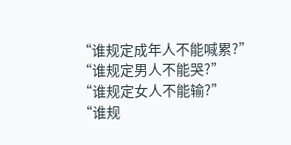“谁规定成年人不能喊累?”
“谁规定男人不能哭?”
“谁规定女人不能输?”
“谁规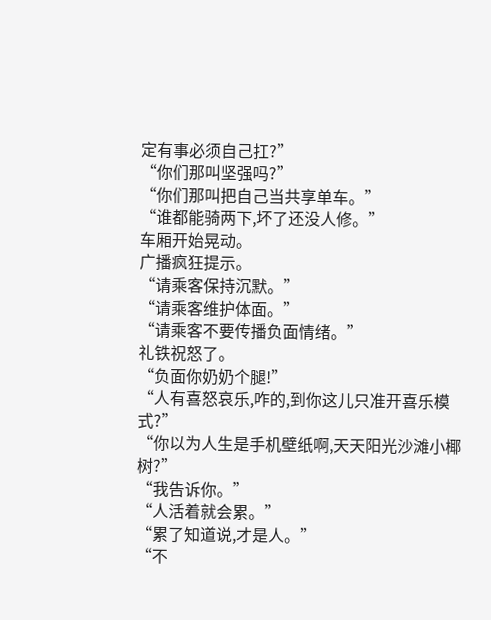定有事必须自己扛?”
“你们那叫坚强吗?”
“你们那叫把自己当共享单车。”
“谁都能骑两下,坏了还没人修。”
车厢开始晃动。
广播疯狂提示。
“请乘客保持沉默。”
“请乘客维护体面。”
“请乘客不要传播负面情绪。”
礼铁祝怒了。
“负面你奶奶个腿!”
“人有喜怒哀乐,咋的,到你这儿只准开喜乐模式?”
“你以为人生是手机壁纸啊,天天阳光沙滩小椰树?”
“我告诉你。”
“人活着就会累。”
“累了知道说,才是人。”
“不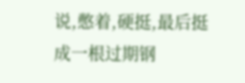说,憋着,硬挺,最后挺成一根过期钢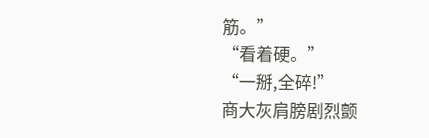筋。”
“看着硬。”
“一掰,全碎!”
商大灰肩膀剧烈颤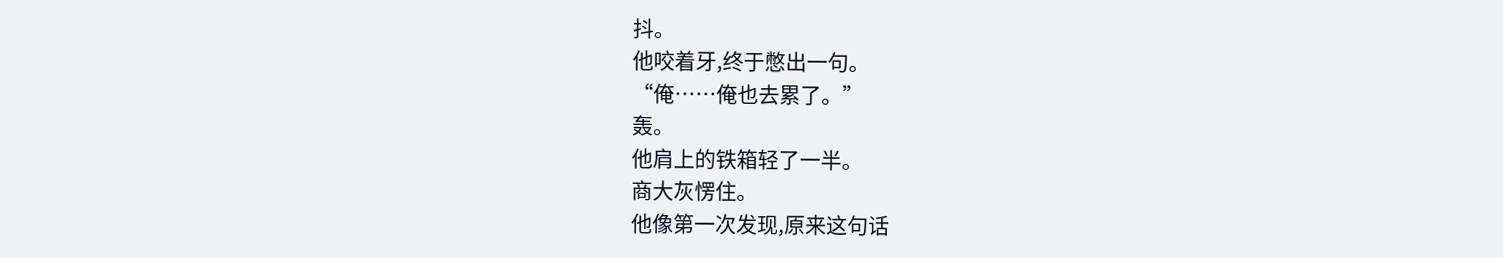抖。
他咬着牙,终于憋出一句。
“俺……俺也去累了。”
轰。
他肩上的铁箱轻了一半。
商大灰愣住。
他像第一次发现,原来这句话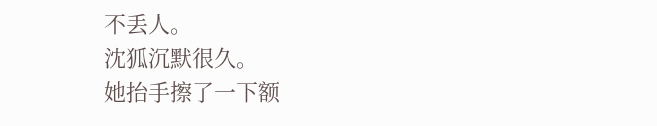不丢人。
沈狐沉默很久。
她抬手擦了一下额